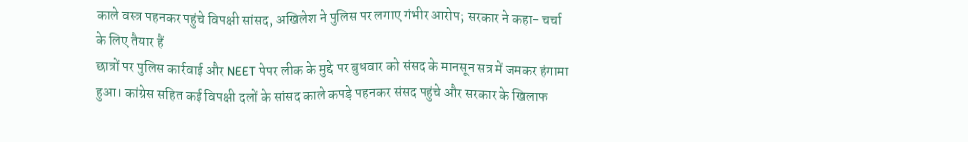काले वस्त्र पहनकर पहुंचे विपक्षी सांसद, अखिलेश ने पुलिस पर लगाए गंभीर आरोप; सरकार ने कहा- चर्चा के लिए तैयार हैं
छात्रों पर पुलिस कार्रवाई और NEET पेपर लीक के मुद्दे पर बुधवार को संसद के मानसून सत्र में जमकर हंगामा हुआ। कांग्रेस सहित कई विपक्षी दलों के सांसद काले कपड़े पहनकर संसद पहुंचे और सरकार के खिलाफ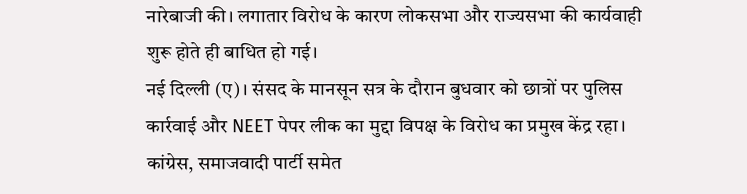नारेबाजी की। लगातार विरोध के कारण लोकसभा और राज्यसभा की कार्यवाही शुरू होते ही बाधित हो गई।
नई दिल्ली (ए)। संसद के मानसून सत्र के दौरान बुधवार को छात्रों पर पुलिस कार्रवाई और NEET पेपर लीक का मुद्दा विपक्ष के विरोध का प्रमुख केंद्र रहा। कांग्रेस, समाजवादी पार्टी समेत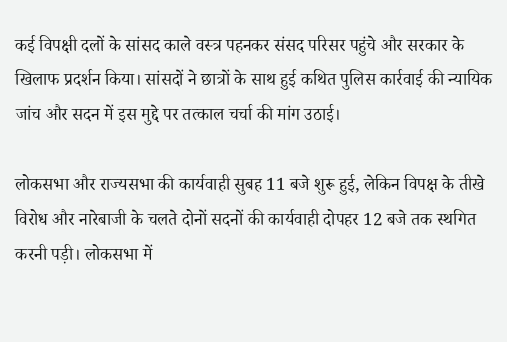कई विपक्षी दलों के सांसद काले वस्त्र पहनकर संसद परिसर पहुंचे और सरकार के खिलाफ प्रदर्शन किया। सांसदों ने छात्रों के साथ हुई कथित पुलिस कार्रवाई की न्यायिक जांच और सदन में इस मुद्दे पर तत्काल चर्चा की मांग उठाई।

लोकसभा और राज्यसभा की कार्यवाही सुबह 11 बजे शुरू हुई, लेकिन विपक्ष के तीखे विरोध और नारेबाजी के चलते दोनों सदनों की कार्यवाही दोपहर 12 बजे तक स्थगित करनी पड़ी। लोकसभा में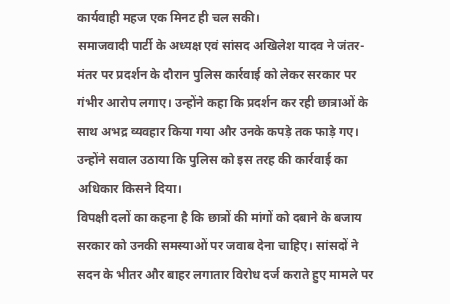कार्यवाही महज एक मिनट ही चल सकी।
समाजवादी पार्टी के अध्यक्ष एवं सांसद अखिलेश यादव ने जंतर-मंतर पर प्रदर्शन के दौरान पुलिस कार्रवाई को लेकर सरकार पर गंभीर आरोप लगाए। उन्होंने कहा कि प्रदर्शन कर रही छात्राओं के साथ अभद्र व्यवहार किया गया और उनके कपड़े तक फाड़े गए। उन्होंने सवाल उठाया कि पुलिस को इस तरह की कार्रवाई का अधिकार किसने दिया।
विपक्षी दलों का कहना है कि छात्रों की मांगों को दबाने के बजाय सरकार को उनकी समस्याओं पर जवाब देना चाहिए। सांसदों ने सदन के भीतर और बाहर लगातार विरोध दर्ज कराते हुए मामले पर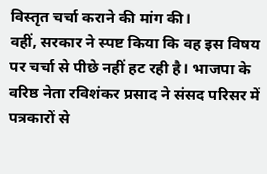विस्तृत चर्चा कराने की मांग की।
वहीं, सरकार ने स्पष्ट किया कि वह इस विषय पर चर्चा से पीछे नहीं हट रही है। भाजपा के वरिष्ठ नेता रविशंकर प्रसाद ने संसद परिसर में पत्रकारों से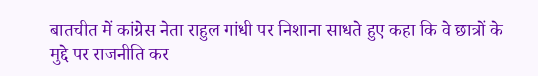बातचीत में कांग्रेस नेता राहुल गांधी पर निशाना साधते हुए कहा कि वे छात्रों के मुद्दे पर राजनीति कर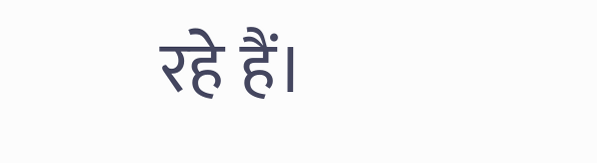रहे हैं।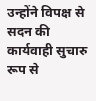उन्होंने विपक्ष से सदन की कार्यवाही सुचारु रूप से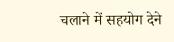चलाने में सहयोग देने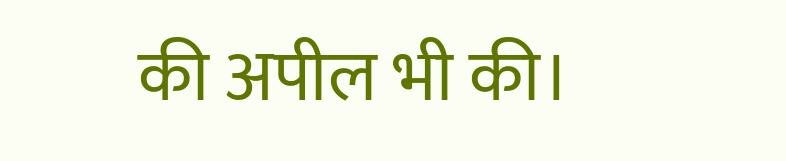की अपील भी की।